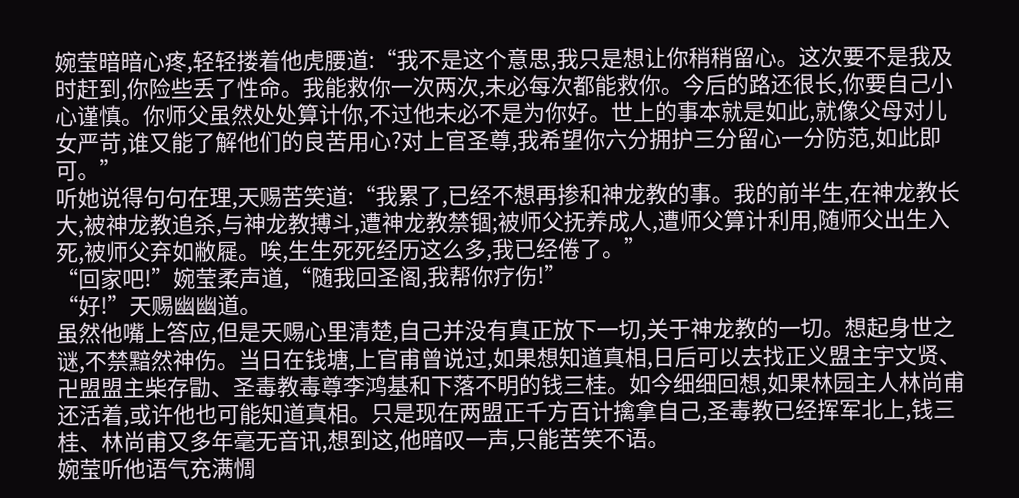婉莹暗暗心疼,轻轻搂着他虎腰道:“我不是这个意思,我只是想让你稍稍留心。这次要不是我及时赶到,你险些丢了性命。我能救你一次两次,未必每次都能救你。今后的路还很长,你要自己小心谨慎。你师父虽然处处算计你,不过他未必不是为你好。世上的事本就是如此,就像父母对儿女严苛,谁又能了解他们的良苦用心?对上官圣尊,我希望你六分拥护三分留心一分防范,如此即可。”
听她说得句句在理,天赐苦笑道:“我累了,已经不想再掺和神龙教的事。我的前半生,在神龙教长大,被神龙教追杀,与神龙教搏斗,遭神龙教禁锢;被师父抚养成人,遭师父算计利用,随师父出生入死,被师父弃如敝屣。唉,生生死死经历这么多,我已经倦了。”
“回家吧!”婉莹柔声道,“随我回圣阁,我帮你疗伤!”
“好!”天赐幽幽道。
虽然他嘴上答应,但是天赐心里清楚,自己并没有真正放下一切,关于神龙教的一切。想起身世之谜,不禁黯然神伤。当日在钱塘,上官甫曾说过,如果想知道真相,日后可以去找正义盟主宇文贤、卍盟盟主柴存勖、圣毒教毒尊李鸿基和下落不明的钱三桂。如今细细回想,如果林园主人林尚甫还活着,或许他也可能知道真相。只是现在两盟正千方百计擒拿自己,圣毒教已经挥军北上,钱三桂、林尚甫又多年毫无音讯,想到这,他暗叹一声,只能苦笑不语。
婉莹听他语气充满惆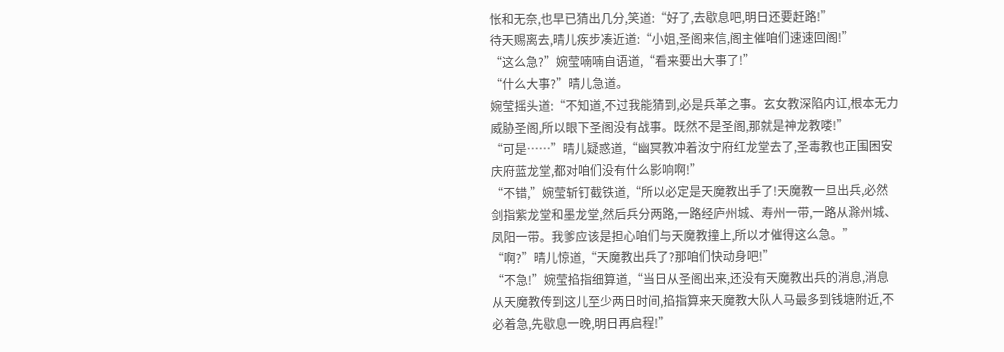怅和无奈,也早已猜出几分,笑道:“好了,去歇息吧,明日还要赶路!”
待天赐离去,晴儿疾步凑近道:“小姐,圣阁来信,阁主催咱们速速回阁!”
“这么急?”婉莹喃喃自语道,“看来要出大事了!”
“什么大事?”晴儿急道。
婉莹摇头道:“不知道,不过我能猜到,必是兵革之事。玄女教深陷内讧,根本无力威胁圣阁,所以眼下圣阁没有战事。既然不是圣阁,那就是神龙教喽!”
“可是……”晴儿疑惑道,“幽冥教冲着汝宁府红龙堂去了,圣毒教也正围困安庆府蓝龙堂,都对咱们没有什么影响啊!”
“不错,”婉莹斩钉截铁道,“所以必定是天魔教出手了!天魔教一旦出兵,必然剑指紫龙堂和墨龙堂,然后兵分两路,一路经庐州城、寿州一带,一路从滁州城、凤阳一带。我爹应该是担心咱们与天魔教撞上,所以才催得这么急。”
“啊?”晴儿惊道,“天魔教出兵了?那咱们快动身吧!”
“不急!”婉莹掐指细算道,“当日从圣阁出来,还没有天魔教出兵的消息,消息从天魔教传到这儿至少两日时间,掐指算来天魔教大队人马最多到钱塘附近,不必着急,先歇息一晚,明日再启程!”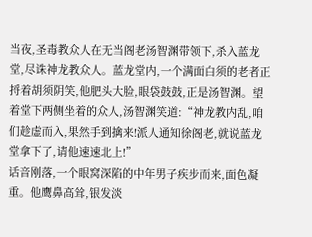当夜,圣毒教众人在无当阁老汤智渊带领下,杀入蓝龙堂,尽诛神龙教众人。蓝龙堂内,一个满面白须的老者正捋着胡须阴笑,他肥头大脸,眼袋鼓鼓,正是汤智渊。望着堂下两侧坐着的众人,汤智渊笑道:“神龙教内乱,咱们趁虚而入,果然手到擒来!派人通知徐阁老,就说蓝龙堂拿下了,请他速速北上!”
话音刚落,一个眼窝深陷的中年男子疾步而来,面色凝重。他鹰鼻高耸,银发淡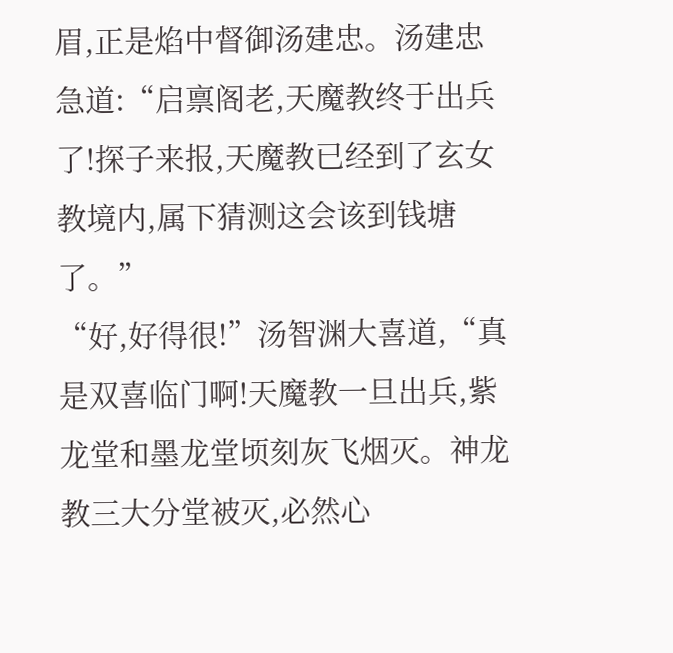眉,正是焰中督御汤建忠。汤建忠急道:“启禀阁老,天魔教终于出兵了!探子来报,天魔教已经到了玄女教境内,属下猜测这会该到钱塘了。”
“好,好得很!”汤智渊大喜道,“真是双喜临门啊!天魔教一旦出兵,紫龙堂和墨龙堂顷刻灰飞烟灭。神龙教三大分堂被灭,必然心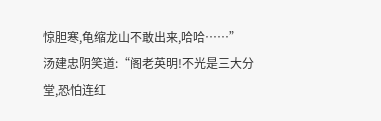惊胆寒,龟缩龙山不敢出来,哈哈……”
汤建忠阴笑道:“阁老英明!不光是三大分堂,恐怕连红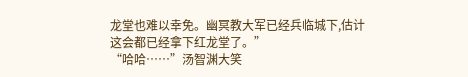龙堂也难以幸免。幽冥教大军已经兵临城下,估计这会都已经拿下红龙堂了。”
“哈哈……”汤智渊大笑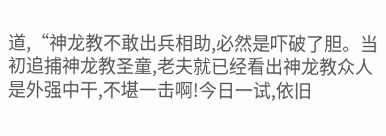道,“神龙教不敢出兵相助,必然是吓破了胆。当初追捕神龙教圣童,老夫就已经看出神龙教众人是外强中干,不堪一击啊!今日一试,依旧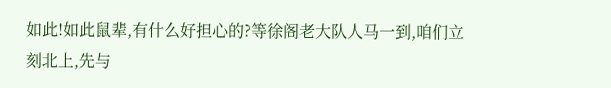如此!如此鼠辈,有什么好担心的?等徐阁老大队人马一到,咱们立刻北上,先与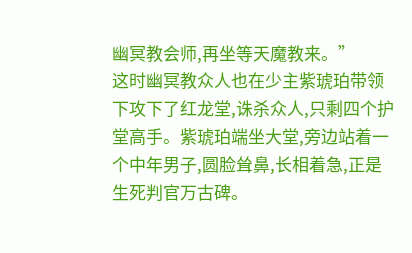幽冥教会师,再坐等天魔教来。”
这时幽冥教众人也在少主紫琥珀带领下攻下了红龙堂,诛杀众人,只剩四个护堂高手。紫琥珀端坐大堂,旁边站着一个中年男子,圆脸耸鼻,长相着急,正是生死判官万古碑。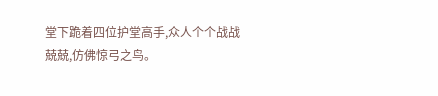堂下跪着四位护堂高手,众人个个战战兢兢,仿佛惊弓之鸟。